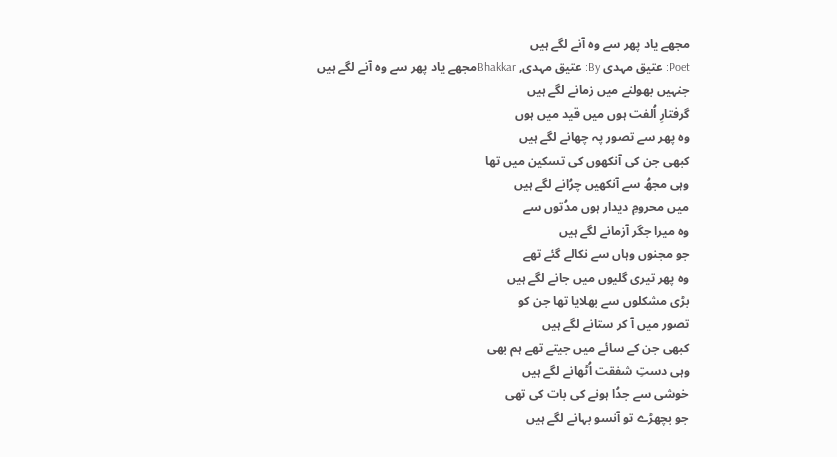مجھے یاد پھر سے وہ آنے لگے ہیں
Poet: عتیق مہدی By: عتیق مہدی, Bhakkarمجھے یاد پھر سے وہ آنے لگے ہیں
جنہیں بھولنے میں زمانے لگے ہیں
گرفتارِ اُلفت ہوں میں قید میں ہوں
وہ پھر سے تصور پہ چھانے لگے ہیں
کبھی جن کی آنکھوں کی تسکین میں تھا
وہی مجھُ سے آنکھیں چرُانے لگے ہیں
میں محرومِ دیدار ہوں مدُتوں سے
وہ میرا جگر آزمانے لگے ہیں
جو مجنوں وہاں سے نکالے گئے تھے
وہ پھر تیری گلیوں میں جانے لگے ہیں
بڑی مشکلوں سے بھلایا تھا جن کو
تصور میں آ کر ستانے لگے ہیں
کبھی جن کے سائے میں جیتے تھے ہم بھی
وہی دستِ شفقت اُٹھانے لگے ہیں
خوشی سے جدُا ہونے کی بات کی تھی
جو بچھڑے تو آنسو بہانے لگے ہیں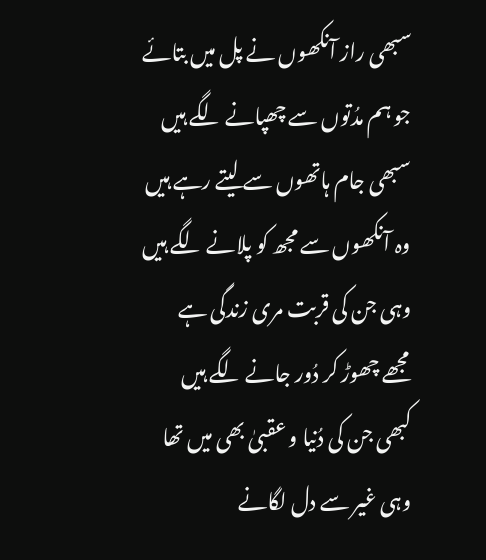سبھی راز آنکھوں نے پل میں بتائے
جو ہم مدُتوں سے چھپانے لگے ہیں
سبھی جام ہاتھوں سے لیتے رہے ہیں
وہ آنکھوں سے مجھ کو پلانے لگے ہیں
وہی جن کی قربت مری زندگی ہے
مجھے چھوڑ کر دُور جانے لگے ہیں
کبھی جن کی دُنیا و عقبیٰ بھی میں تھا
وہی غیر سے دل لگانے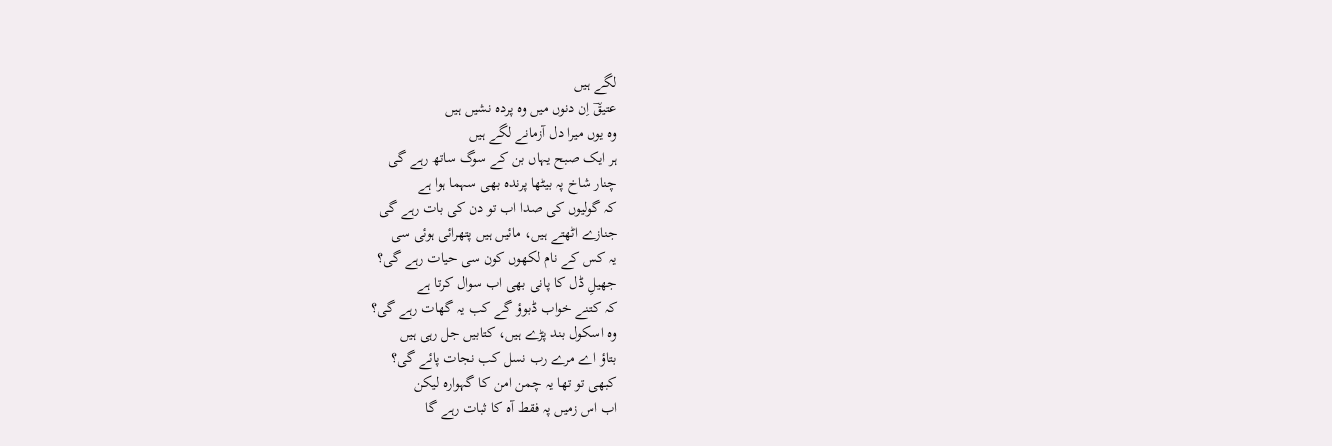لگے ہیں
عتیقؔ اِن دنوں میں وہ پردہ نشیں ہیں
وہ یوں میرا دل آزمانے لگے ہیں
ہر ایک صبح یہاں بن کے سوگ ساتھ رہے گی
چنار شاخ پہ بیٹھا پرندہ بھی سہما ہوا ہے
کہ گولیوں کی صدا اب تو دن کی بات رہے گی
جنازے اٹھتے ہیں، مائیں ہیں پتھرائی ہوئی سی
یہ کس کے نام لکھوں کون سی حیات رہے گی؟
جھیلِ ڈل کا پانی بھی اب سوال کرتا ہے
کہ کتنے خواب ڈبوؤ گے کب یہ گھات رہے گی؟
وہ اسکول بند پڑے ہیں، کتابیں جل رہی ہیں
بتاؤ اے مرے رب نسل کب نجات پائے گی؟
کبھی تو تھا یہ چمن امن کا گہوارہ لیکن
اب اس زمیں پہ فقط آہ کا ثبات رہے گا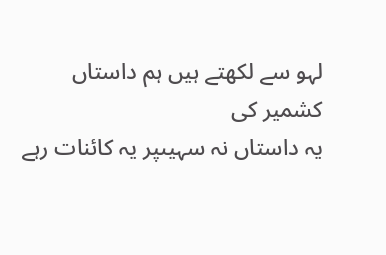لہو سے لکھتے ہیں ہم داستاں کشمیر کی
یہ داستاں نہ سہیںپر یہ کائنات رہے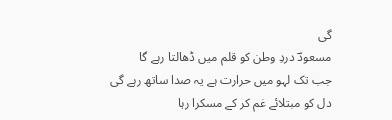گی
مسعودؔ دردِ وطن کو قلم میں ڈھالتا رہے گا
جب تک لہو میں حرارت ہے یہ صدا ساتھ رہے گی
دل کو مبتلائے غم کر کے مسکرا رہا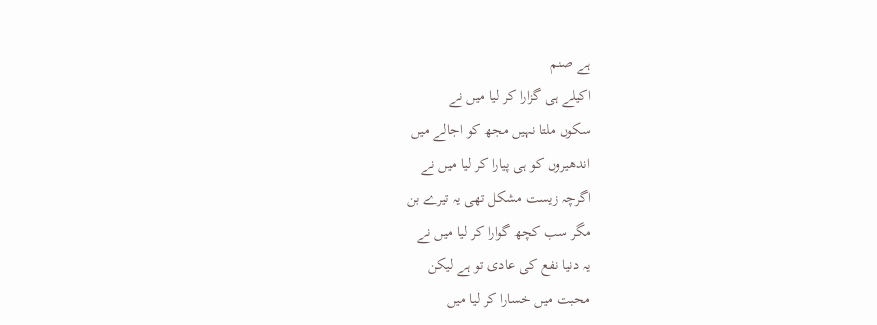ہے صنم
اکیلے ہی گزارا کر لیا میں نے
سکوں ملتا نہیں مجھ کو اجالے میں
اندھیروں کو ہی پیارا کر لیا میں نے
اگرچہ زیست مشکل تھی یہ تیرے بن
مگر سب کچھ گوارا کر لیا میں نے
یہ دنیا نفع کی عادی تو ہے لیکن
محبت میں خسارا کر لیا میں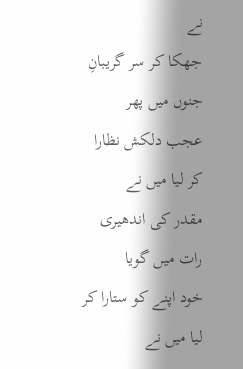نے
جھکا کر سر گریبانِ جنوں میں پھر
عجب دلکش نظارا کر لیا میں نے
مقدر کی اندھیری رات میں گویا
خود اپنے کو ستارا کر لیا میں نے